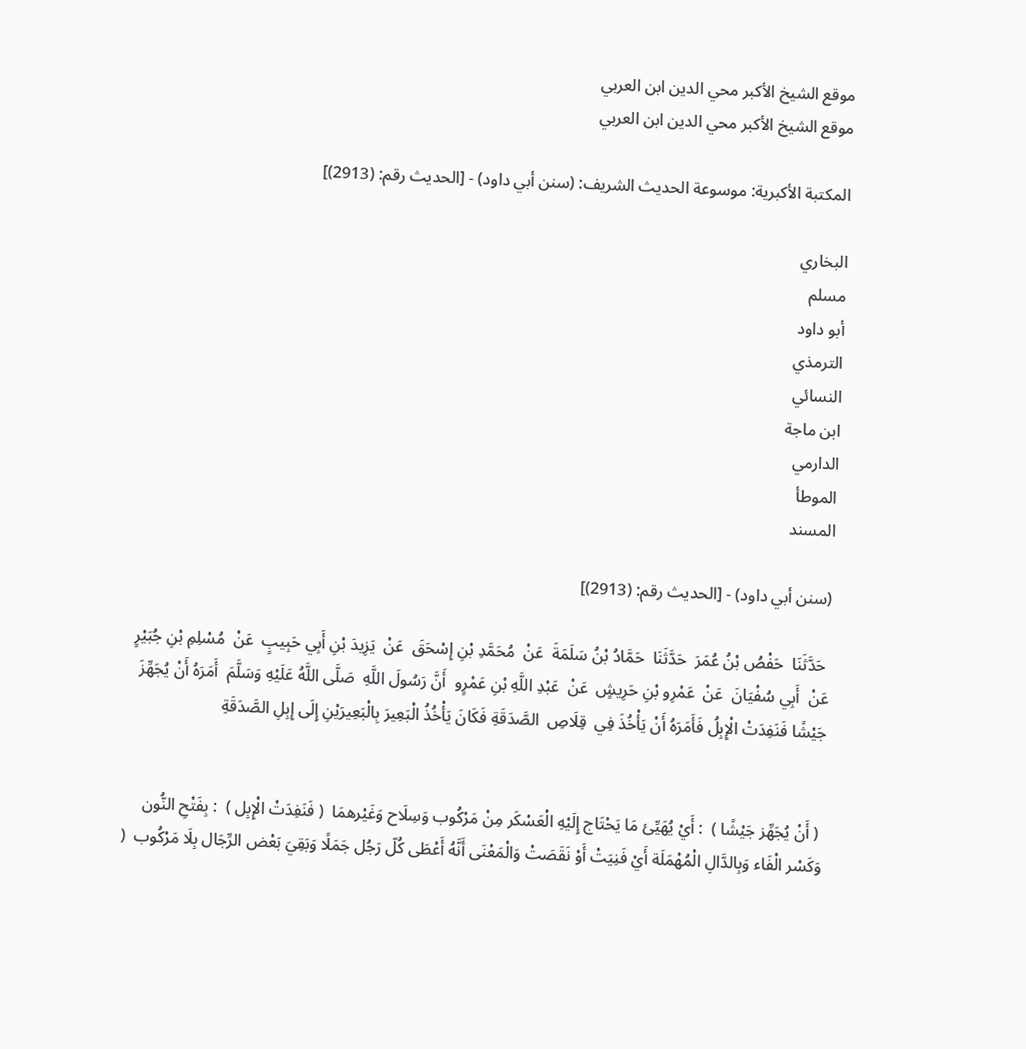موقع الشيخ الأكبر محي الدين ابن العربي
موقع الشيخ الأكبر محي الدين ابن العربي

المكتبة الأكبرية: موسوعة الحديث الشريف: (سنن أبي داود) - [الحديث رقم: (2913)]

البخاري
مسلم
أبو داود
الترمذي
النسائي
ابن ماجة
الدارمي
الموطأ
المسند

(سنن أبي داود) - [الحديث رقم: (2913)]

 حَدَّثَنَا  حَفْصُ بْنُ عُمَرَ  حَدَّثَنَا  حَمَّادُ بْنُ سَلَمَةَ  عَنْ  مُحَمَّدِ بْنِ إِسْحَقَ  عَنْ  يَزِيدَ بْنِ أَبِي حَبِيبٍ  عَنْ  مُسْلِمِ بْنِ جُبَيْرٍ  عَنْ  أَبِي سُفْيَانَ  عَنْ  عَمْرِو بْنِ حَرِيشٍ  عَنْ  عَبْدِ اللَّهِ بْنِ عَمْرٍو  أَنَّ رَسُولَ اللَّهِ  صَلَّى اللَّهُ عَلَيْهِ وَسَلَّمَ  أَمَرَهُ أَنْ يُجَهِّزَ جَيْشًا فَنَفِدَتْ الْإِبِلُ فَأَمَرَهُ أَنْ يَأْخُذَ فِي  قِلَاصِ  الصَّدَقَةِ فَكَانَ يَأْخُذُ الْبَعِيرَ بِالْبَعِيرَيْنِ إِلَى إِبِلِ الصَّدَقَةِ


 ( أَنْ يُجَهِّز جَيْشًا )  : أَيْ يُهَيِّئ مَا يَحْتَاج إِلَيْهِ الْعَسْكَر مِنْ مَرْكُوب وَسِلَاح وَغَيْرهمَا  ( فَنَفِدَتْ الْإِبِل )  : بِفَتْحِ النُّون وَكَسْر الْفَاء وَبِالدَّالِ الْمُهْمَلَة أَيْ فَنِيَتْ أَوْ نَقَصَتْ وَالْمَعْنَى أَنَّهُ أَعْطَى كُلّ رَجُل جَمَلًا وَبَقِيَ بَعْض الرِّجَال بِلَا مَرْكُوب  (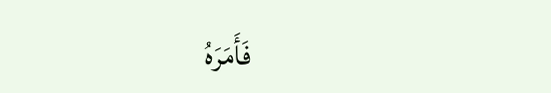فَأَمَرَهُ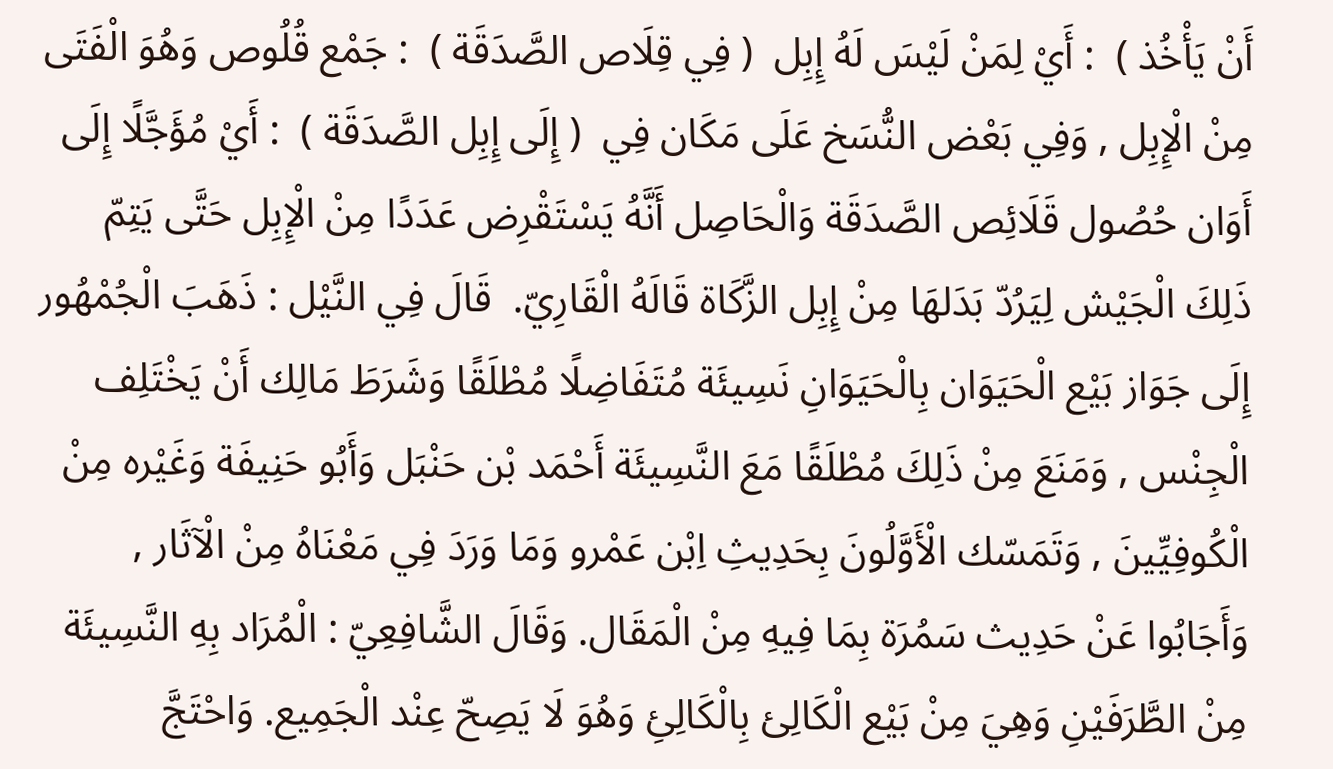أَنْ يَأْخُذ )  : أَيْ لِمَنْ لَيْسَ لَهُ إِبِل  ( فِي قِلَاص الصَّدَقَة )  : جَمْع قُلُوص وَهُوَ الْفَتَى مِنْ الْإِبِل , وَفِي بَعْض النُّسَخ عَلَى مَكَان فِي  ( إِلَى إِبِل الصَّدَقَة )  : أَيْ مُؤَجَّلًا إِلَى أَوَان حُصُول قَلَائِص الصَّدَقَة وَالْحَاصِل أَنَّهُ يَسْتَقْرِض عَدَدًا مِنْ الْإِبِل حَتَّى يَتِمّ ذَلِكَ الْجَيْش لِيَرُدّ بَدَلهَا مِنْ إِبِل الزَّكَاة قَالَهُ الْقَارِيّ.  قَالَ فِي النَّيْل : ذَهَبَ الْجُمْهُور إِلَى جَوَاز بَيْع الْحَيَوَان بِالْحَيَوَانِ نَسِيئَة مُتَفَاضِلًا مُطْلَقًا وَشَرَطَ مَالِك أَنْ يَخْتَلِف الْجِنْس , وَمَنَعَ مِنْ ذَلِكَ مُطْلَقًا مَعَ النَّسِيئَة أَحْمَد بْن حَنْبَل وَأَبُو حَنِيفَة وَغَيْره مِنْ الْكُوفِيِّينَ , وَتَمَسّك الْأَوَّلُونَ بِحَدِيثِ اِبْن عَمْرو وَمَا وَرَدَ فِي مَعْنَاهُ مِنْ الْآثَار , وَأَجَابُوا عَنْ حَدِيث سَمُرَة بِمَا فِيهِ مِنْ الْمَقَال. وَقَالَ الشَّافِعِيّ : الْمُرَاد بِهِ النَّسِيئَة مِنْ الطَّرَفَيْنِ وَهِيَ مِنْ بَيْع الْكَالِئ بِالْكَالِئِ وَهُوَ لَا يَصِحّ عِنْد الْجَمِيع. وَاحْتَجَّ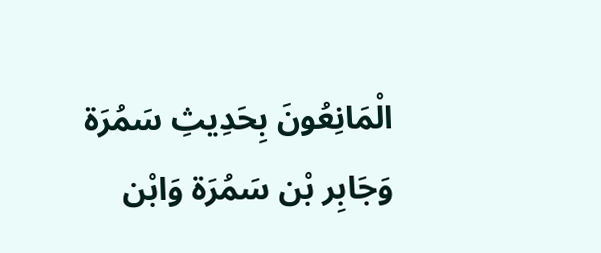الْمَانِعُونَ بِحَدِيثِ سَمُرَة وَجَابِر بْن سَمُرَة وَابْن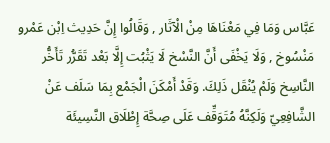عَبَّاس وَمَا فِي مَعْنَاهَا مِنْ الْآثَار , وَقَالُوا إِنَّ حَدِيث اِبْن عَمْرو مَنْسُوخ , وَلَا يَخْفَى أَنَّ النَّسْخ لَا يَثْبُت إِلَّا بَعْد تَقَرُّر تَأَخُّر النَّاسِخ وَلَمْ يُنْقَل ذَلِكَ. وَقَدْ أَمْكَنَ الْجَمْع بِمَا سَلَف عَنْ الشَّافِعِيّ وَلَكِنَّهُ مُتَوَقِّف عَلَى صِحَّة إِطْلَاق النَّسِيئَة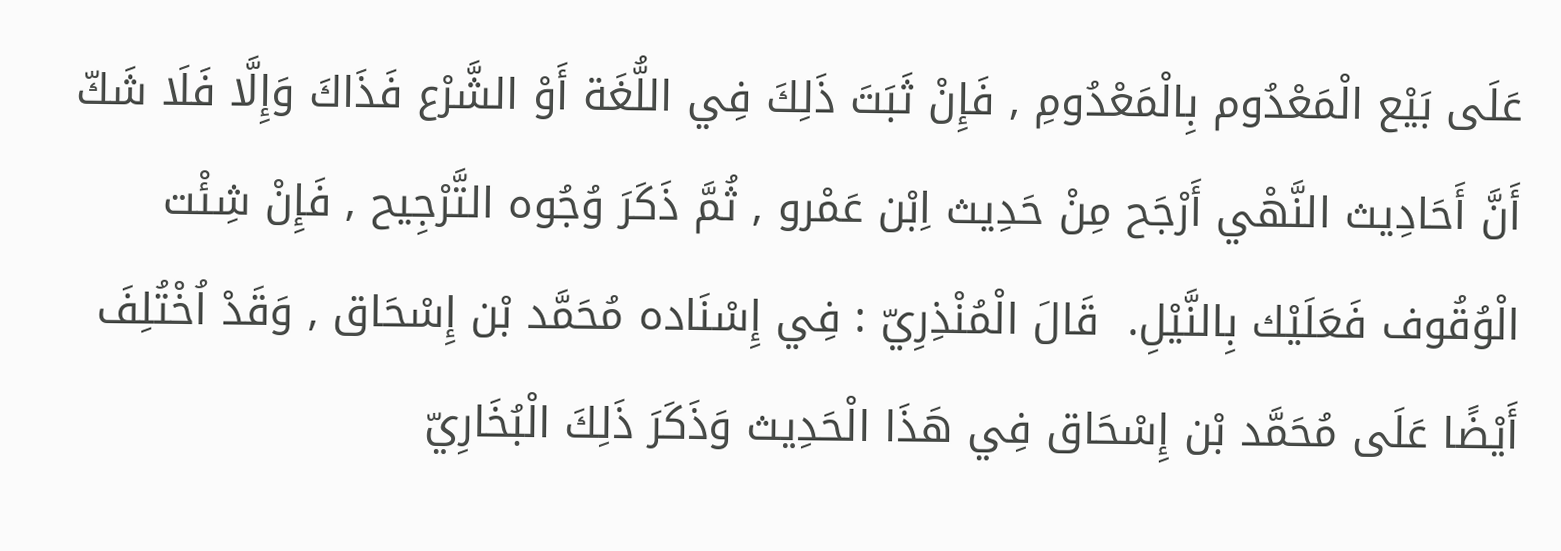عَلَى بَيْع الْمَعْدُوم بِالْمَعْدُومِ , فَإِنْ ثَبَتَ ذَلِكَ فِي اللُّغَة أَوْ الشَّرْع فَذَاكَ وَإِلَّا فَلَا شَكّ أَنَّ أَحَادِيث النَّهْي أَرْجَح مِنْ حَدِيث اِبْن عَمْرو , ثُمَّ ذَكَرَ وُجُوه التَّرْجِيح , فَإِنْ شِئْت الْوُقُوف فَعَلَيْك بِالنَّيْلِ.  قَالَ الْمُنْذِرِيّ : فِي إِسْنَاده مُحَمَّد بْن إِسْحَاق , وَقَدْ اُخْتُلِفَ أَيْضًا عَلَى مُحَمَّد بْن إِسْحَاق فِي هَذَا الْحَدِيث وَذَكَرَ ذَلِكَ الْبُخَارِيّ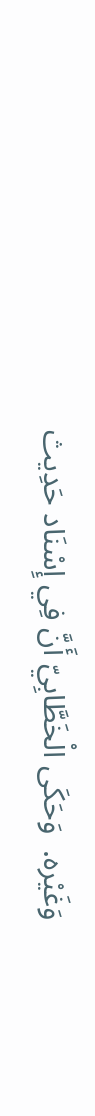وَغَيْره.  وَحَكَى الْخَطَّابِيّ أَنَّ فِي إِسْنَاد حَدِيث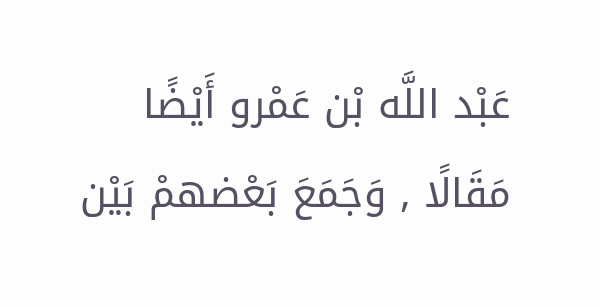عَبْد اللَّه بْن عَمْرو أَيْضًا مَقَالًا , وَجَمَعَ بَعْضهمْ بَيْن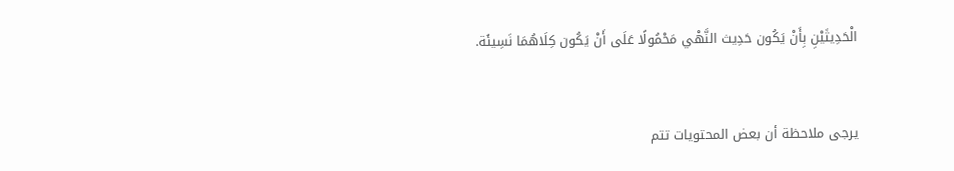الْحَدِيثَيْنِ بِأَنْ يَكُون حَدِيث النَّهْي مَحْمُولًا عَلَى أَنْ يَكُون كِلَاهُمَا نَسِيئَة.



يرجى ملاحظة أن بعض المحتويات تتم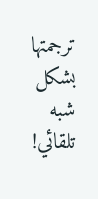ترجمتها بشكل شبه تلقائي!